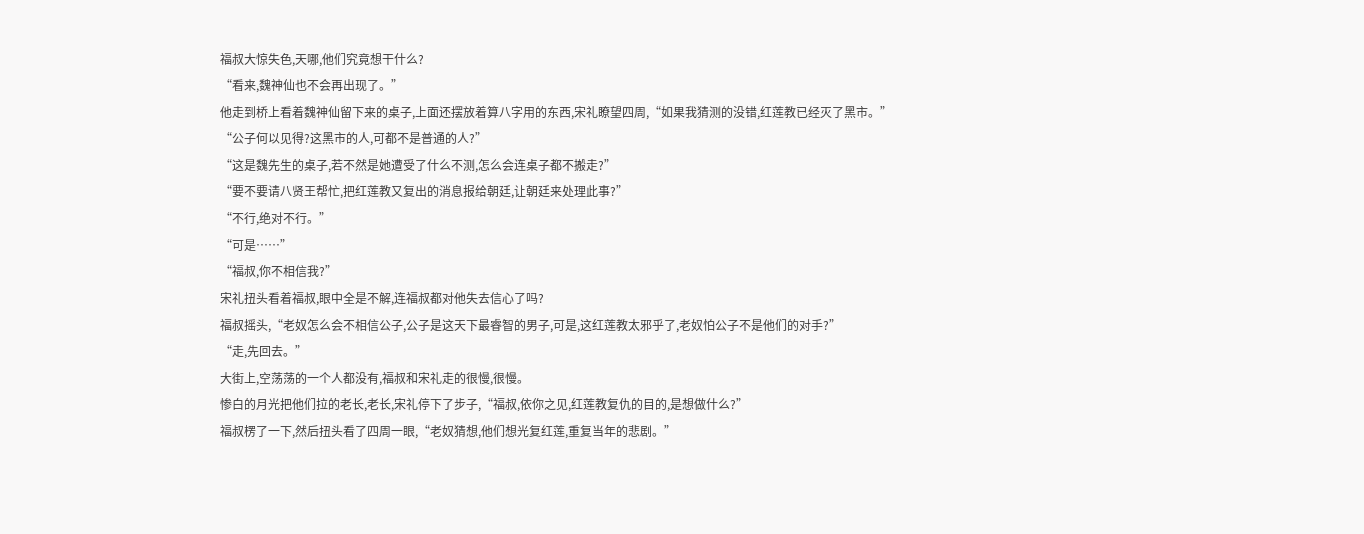福叔大惊失色,天哪,他们究竟想干什么?
“看来,魏神仙也不会再出现了。”
他走到桥上看着魏神仙留下来的桌子,上面还摆放着算八字用的东西,宋礼瞭望四周,“如果我猜测的没错,红莲教已经灭了黑市。”
“公子何以见得?这黑市的人,可都不是普通的人?”
“这是魏先生的桌子,若不然是她遭受了什么不测,怎么会连桌子都不搬走?”
“要不要请八贤王帮忙,把红莲教又复出的消息报给朝廷,让朝廷来处理此事?”
“不行,绝对不行。”
“可是……”
“福叔,你不相信我?”
宋礼扭头看着福叔,眼中全是不解,连福叔都对他失去信心了吗?
福叔摇头,“老奴怎么会不相信公子,公子是这天下最睿智的男子,可是,这红莲教太邪乎了,老奴怕公子不是他们的对手?”
“走,先回去。”
大街上,空荡荡的一个人都没有,福叔和宋礼走的很慢,很慢。
惨白的月光把他们拉的老长,老长,宋礼停下了步子,“福叔,依你之见,红莲教复仇的目的,是想做什么?”
福叔楞了一下,然后扭头看了四周一眼,“老奴猜想,他们想光复红莲,重复当年的悲剧。”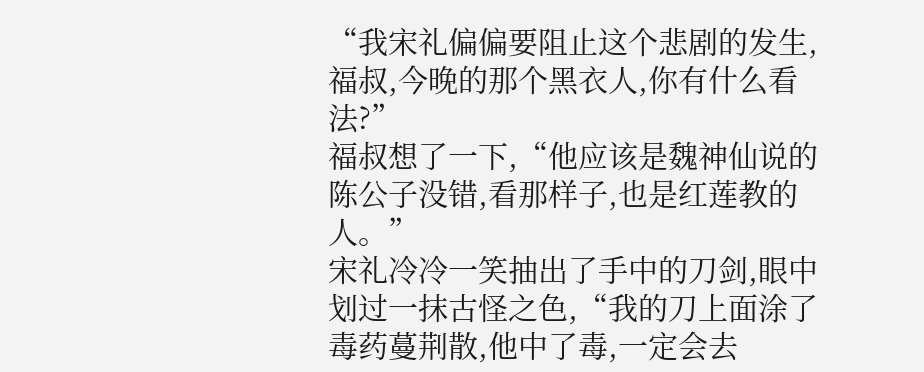“我宋礼偏偏要阻止这个悲剧的发生,福叔,今晚的那个黑衣人,你有什么看法?”
福叔想了一下,“他应该是魏神仙说的陈公子没错,看那样子,也是红莲教的人。”
宋礼冷冷一笑抽出了手中的刀剑,眼中划过一抹古怪之色,“我的刀上面涂了毒药蔓荆散,他中了毒,一定会去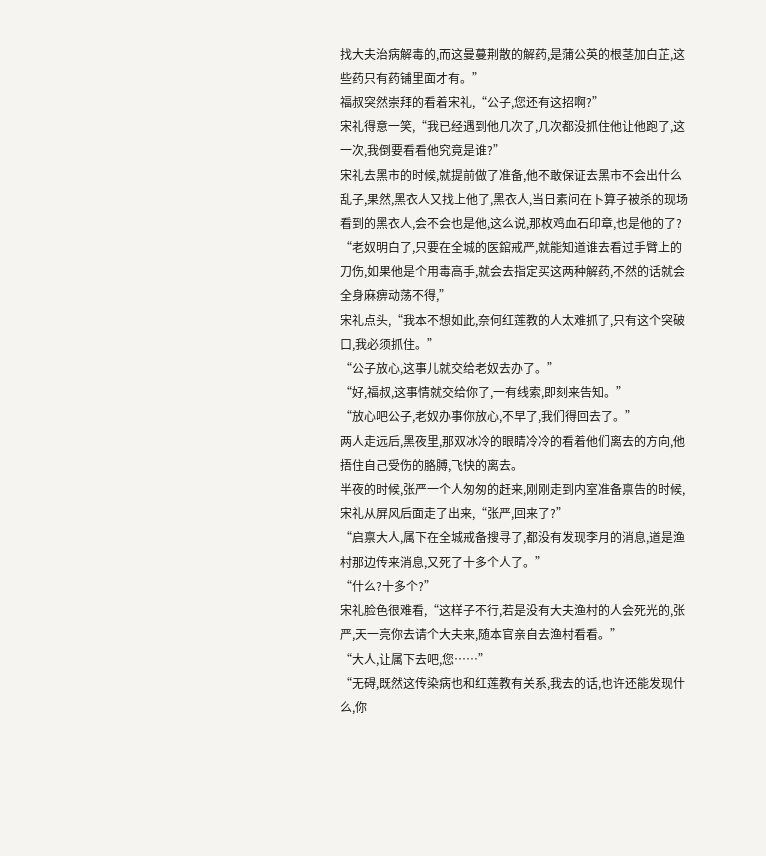找大夫治病解毒的,而这曼蔓荆散的解药,是蒲公英的根茎加白芷,这些药只有药铺里面才有。”
福叔突然崇拜的看着宋礼,“公子,您还有这招啊?”
宋礼得意一笑,“我已经遇到他几次了,几次都没抓住他让他跑了,这一次,我倒要看看他究竟是谁?”
宋礼去黑市的时候,就提前做了准备,他不敢保证去黑市不会出什么乱子,果然,黑衣人又找上他了,黑衣人,当日素问在卜算子被杀的现场看到的黑衣人,会不会也是他,这么说,那枚鸡血石印章,也是他的了?
“老奴明白了,只要在全城的医錧戒严,就能知道谁去看过手臂上的刀伤,如果他是个用毒高手,就会去指定买这两种解药,不然的话就会全身麻痹动荡不得,”
宋礼点头,“我本不想如此,奈何红莲教的人太难抓了,只有这个突破口,我必须抓住。”
“公子放心,这事儿就交给老奴去办了。”
“好,福叔,这事情就交给你了,一有线索,即刻来告知。”
“放心吧公子,老奴办事你放心,不早了,我们得回去了。”
两人走远后,黑夜里,那双冰冷的眼睛冷冷的看着他们离去的方向,他捂住自己受伤的胳膊,飞快的离去。
半夜的时候,张严一个人匆匆的赶来,刚刚走到内室准备禀告的时候,宋礼从屏风后面走了出来,“张严,回来了?”
“启禀大人,属下在全城戒备搜寻了,都没有发现李月的消息,道是渔村那边传来消息,又死了十多个人了。”
“什么?十多个?”
宋礼脸色很难看,“这样子不行,若是没有大夫渔村的人会死光的,张严,天一亮你去请个大夫来,随本官亲自去渔村看看。”
“大人,让属下去吧,您……”
“无碍,既然这传染病也和红莲教有关系,我去的话,也许还能发现什么,你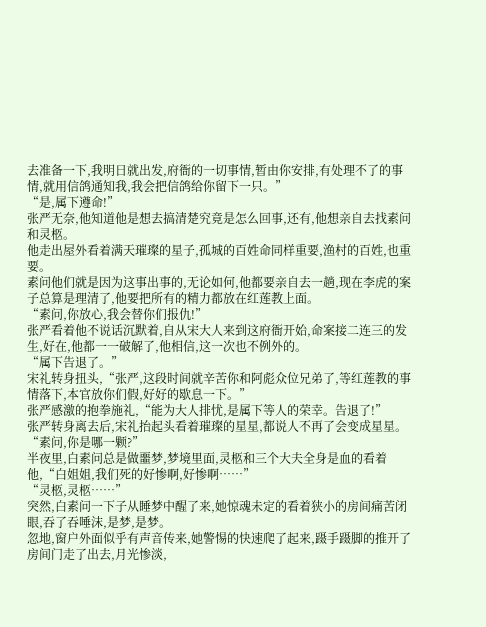去准备一下,我明日就出发,府衙的一切事情,暂由你安排,有处理不了的事情,就用信鸽通知我,我会把信鸽给你留下一只。”
“是,属下遵命!”
张严无奈,他知道他是想去搞清楚究竟是怎么回事,还有,他想亲自去找素问和灵柩。
他走出屋外看着满天璀璨的星子,孤城的百姓命同样重要,渔村的百姓,也重要。
素问他们就是因为这事出事的,无论如何,他都要亲自去一趟,现在李虎的案子总算是理清了,他要把所有的精力都放在红莲教上面。
“素问,你放心,我会替你们报仇!”
张严看着他不说话沉默着,自从宋大人来到这府衙开始,命案接二连三的发生,好在,他都一一破解了,他相信,这一次也不例外的。
“属下告退了。”
宋礼转身扭头,“张严,这段时间就辛苦你和阿彪众位兄弟了,等红莲教的事情落下,本官放你们假,好好的歇息一下。”
张严感激的抱拳施礼,“能为大人排忧,是属下等人的荣幸。告退了!”
张严转身离去后,宋礼抬起头看着璀璨的星星,都说人不再了会变成星星。
“素问,你是哪一颗?”
半夜里,白素问总是做噩梦,梦境里面,灵柩和三个大夫全身是血的看着他,“白姐姐,我们死的好惨啊,好惨啊……”
“灵柩,灵柩……”
突然,白素问一下子从睡梦中醒了来,她惊魂未定的看着狭小的房间痛苦闭眼,吞了吞唾沫,是梦,是梦。
忽地,窗户外面似乎有声音传来,她警惕的快速爬了起来,蹑手蹑脚的推开了房间门走了出去,月光惨淡,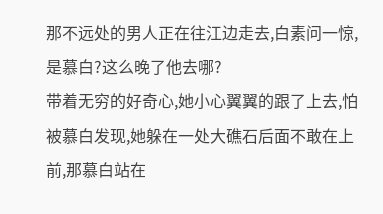那不远处的男人正在往江边走去,白素问一惊,是慕白?这么晚了他去哪?
带着无穷的好奇心,她小心翼翼的跟了上去,怕被慕白发现,她躲在一处大礁石后面不敢在上前,那慕白站在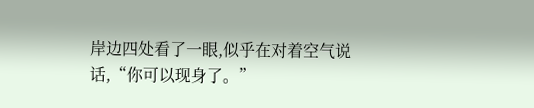岸边四处看了一眼,似乎在对着空气说话,“你可以现身了。”